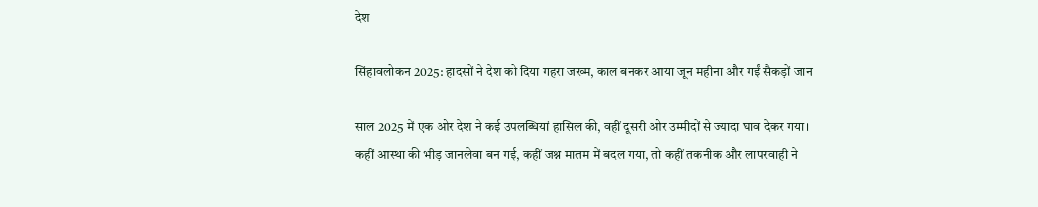देश

सिंहावलोकन 2025: हादसों ने देश को दिया गहरा जख्म, काल बनकर आया जून महीना और गईं सैकड़ों जान

साल 2025 में एक ओर देश ने कई उपलब्धियां हासिल की, वहीं दूसरी ओर उम्मीदों से ज्यादा घाव देकर गया। कहीं आस्था की भीड़ जानलेवा बन गई, कहीं जश्न मातम में बदल गया, तो कहीं तकनीक और लापरवाही ने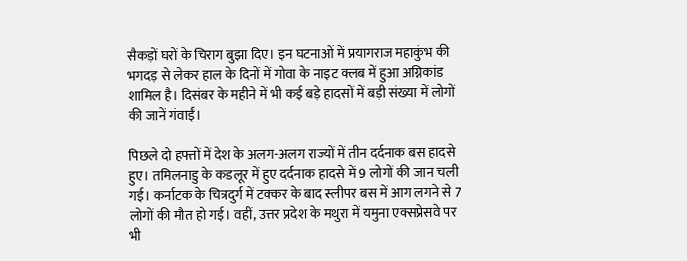सैकड़ों घरों के चिराग बुझा दिए। इन घटनाओं में प्रयागराज महाकुंभ की भगदड़ से लेकर हाल के दिनों में गोवा के नाइट क्लब में हुआ अग्निकांड शामिल है। दिसंबर के महीने में भी कई बड़े हादसों में बड़ी संख्या में लोगों की जानें गंवाईं।

पिछले दो हफ्तों में देश के अलग-अलग राज्यों में तीन दर्दनाक बस हादसे हुए। तमिलनाडु के कडलूर में हुए दर्दनाक हादसे में 9 लोगों की जान चली गई। कर्नाटक के चित्रदुर्ग में टक्कर के बाद स्लीपर बस में आग लगने से 7 लोगों की मौत हो गई। वहीं, उत्तर प्रदेश के मथुरा में यमुना एक्सप्रेसवे पर भी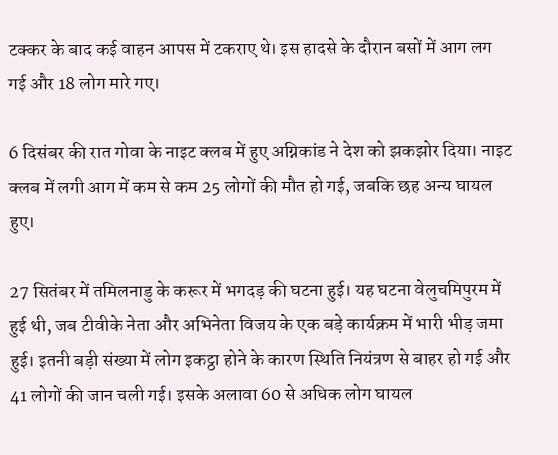टक्कर के बाद कई वाहन आपस में टकराए थे। इस हादसे के दौरान बसों में आग लग गई और 18 लोग मारे गए।

6 दिसंबर की रात गोवा के नाइट क्लब में हुए अग्निकांड ने देश को झकझोर दिया। नाइट क्लब में लगी आग में कम से कम 25 लोगों की मौत हो गई, जबकि छह अन्य घायल हुए।

27 सितंबर में तमिलनाडु के करूर में भगदड़ की घटना हुई। यह घटना वेलुचमिपुरम में हुई थी, जब टीवीके नेता और अभिनेता विजय के एक बड़े कार्यक्रम में भारी भीड़ जमा हुई। इतनी बड़ी संख्या में लोग इकट्ठा होने के कारण स्थिति नियंत्रण से बाहर हो गई और 41 लोगों की जान चली गई। इसके अलावा 60 से अधिक लोग घायल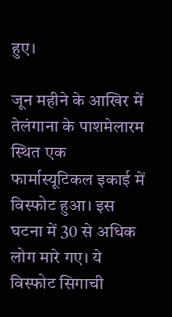हुए।

जून महीने के आखिर में तेलंगाना के पाशमेलारम स्थित एक फार्मास्यूटिकल इकाई में विस्फोट हुआ। इस घटना में 30 से अधिक लोग मारे गए। ये विस्फोट सिगाची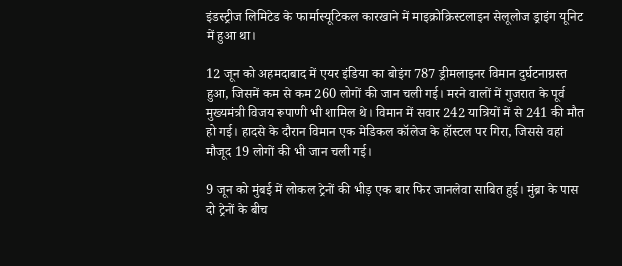इंडस्ट्रीज लिमिटेड के फार्मास्यूटिकल कारखाने में माइक्रोक्रिस्टलाइन सेलूलोज ड्राइंग यूनिट में हुआ था।

12 जून को अहमदाबाद में एयर इंडिया का बोइंग 787 ड्रीमलाइनर विमान दुर्घटनाग्रस्त हुआ, जिसमें कम से कम 260 लोगों की जान चली गई। मरने वालों में गुजरात के पूर्व मुख्यमंत्री विजय रूपाणी भी शामिल थे। विमान में सवार 242 यात्रियों में से 241 की मौत हो गई। हादसे के दौरान विमान एक मेडिकल कॉलेज के हॉस्टल पर गिरा, जिससे वहां मौजूद 19 लोगों की भी जान चली गई।

9 जून को मुंबई में लोकल ट्रेनों की भीड़ एक बार फिर जानलेवा साबित हुई। मुंब्रा के पास दो ट्रेनों के बीच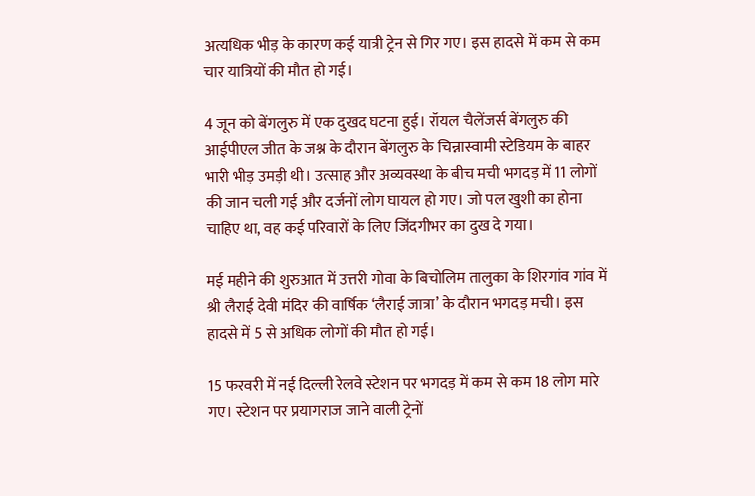अत्यधिक भीड़ के कारण कई यात्री ट्रेन से गिर गए। इस हादसे में कम से कम चार यात्रियों की मौत हो गई।

4 जून को बेंगलुरु में एक दुखद घटना हुई। रॉयल चैलेंजर्स बेंगलुरु की आईपीएल जीत के जश्न के दौरान बेंगलुरु के चिन्नास्वामी स्टेडियम के बाहर भारी भीड़ उमड़ी थी। उत्साह और अव्यवस्था के बीच मची भगदड़ में 11 लोगों की जान चली गई और दर्जनों लोग घायल हो गए। जो पल खुशी का होना चाहिए था, वह कई परिवारों के लिए जिंदगीभर का दुख दे गया।

मई महीने की शुरुआत में उत्तरी गोवा के बिचोलिम तालुका के शिरगांव गांव में श्री लैराई देवी मंदिर की वार्षिक ‘लैराई जात्रा’ के दौरान भगदड़ मची। इस हादसे में 5 से अधिक लोगों की मौत हो गई।

15 फरवरी में नई दिल्ली रेलवे स्टेशन पर भगदड़ में कम से कम 18 लोग मारे गए। स्टेशन पर प्रयागराज जाने वाली ट्रेनों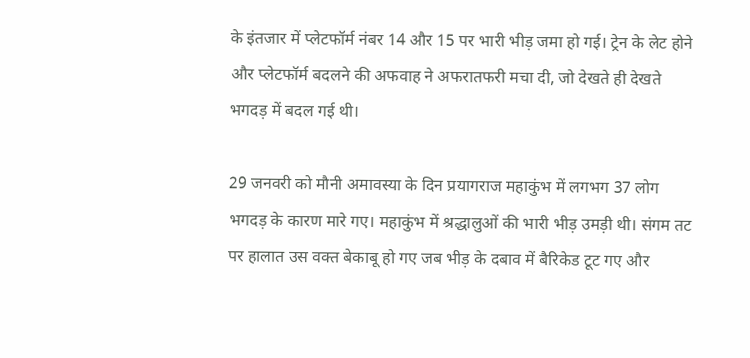के इंतजार में प्लेटफॉर्म नंबर 14 और 15 पर भारी भीड़ जमा हो गई। ट्रेन के लेट होने और प्लेटफॉर्म बदलने की अफवाह ने अफरातफरी मचा दी, जो देखते ही देखते भगदड़ में बदल गई थी।

29 जनवरी को मौनी अमावस्या के दिन प्रयागराज महाकुंभ में लगभग 37 लोग भगदड़ के कारण मारे गए। महाकुंभ में श्रद्धालुओं की भारी भीड़ उमड़ी थी। संगम तट पर हालात उस वक्त बेकाबू हो गए जब भीड़ के दबाव में बैरिकेड टूट गए और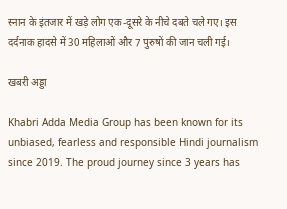स्नान के इंतजार में खड़े लोग एक-दूसरे के नीचे दबते चले गए। इस दर्दनाक हादसे में 30 महिलाओं और 7 पुरुषों की जान चली गई।

खबरी अड्डा

Khabri Adda Media Group has been known for its unbiased, fearless and responsible Hindi journalism since 2019. The proud journey since 3 years has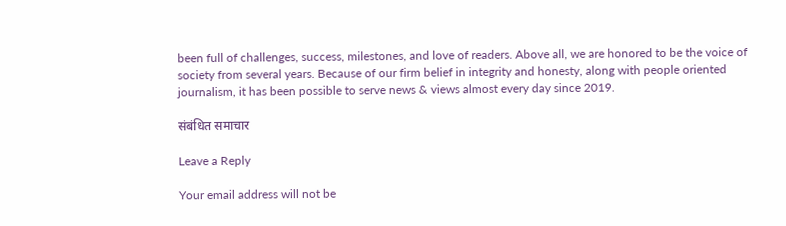been full of challenges, success, milestones, and love of readers. Above all, we are honored to be the voice of society from several years. Because of our firm belief in integrity and honesty, along with people oriented journalism, it has been possible to serve news & views almost every day since 2019.

संबंधित समाचार

Leave a Reply

Your email address will not be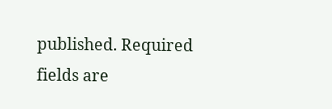published. Required fields are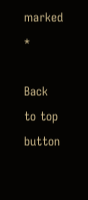marked *

Back to top button